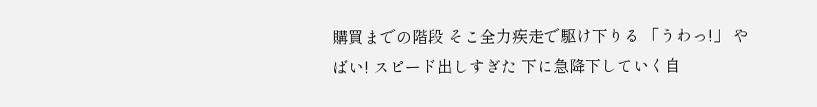購買までの階段 そこ全力疾走で駆け下りる 「うわっ!」 やばい! スピード出しすぎた 下に急降下していく自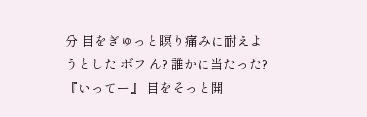分 目をぎゅっと瞑り痛みに耐えようとした ボフ ん? 誰かに当たった? 『いってー』 目をそっと開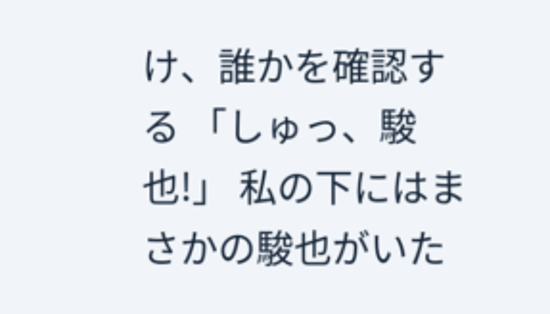け、誰かを確認する 「しゅっ、駿也!」 私の下にはまさかの駿也がいた